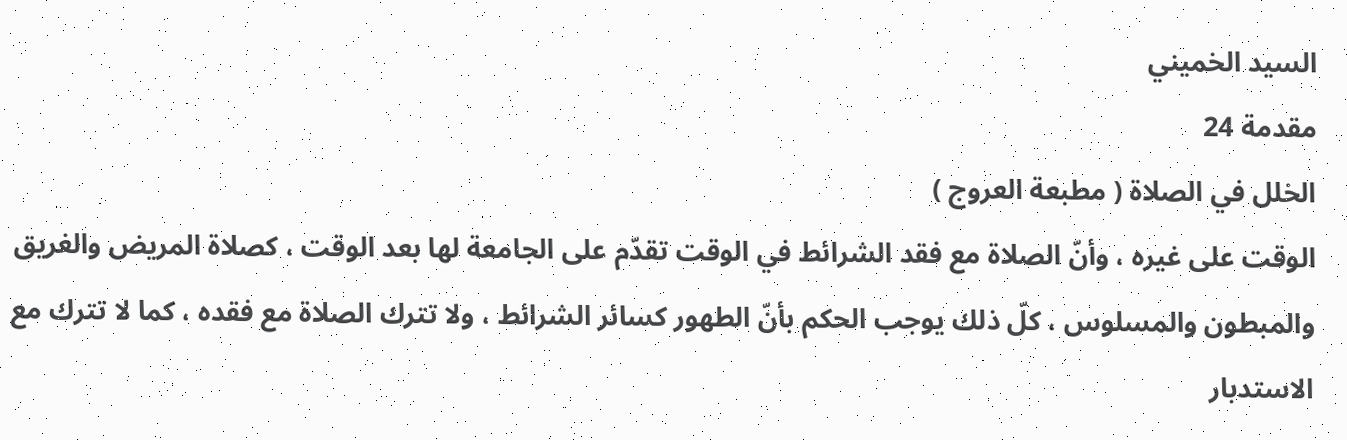السيد الخميني
مقدمة 24
الخلل في الصلاة ( مطبعة العروج )
الوقت على غيره ، وأنّ الصلاة مع فقد الشرائط في الوقت تقدّم على الجامعة لها بعد الوقت ، كصلاة المريض والغريق والمبطون والمسلوس ، كلّ ذلك يوجب الحكم بأنّ الطهور كسائر الشرائط ، ولا تترك الصلاة مع فقده ، كما لا تترك مع الاستدبار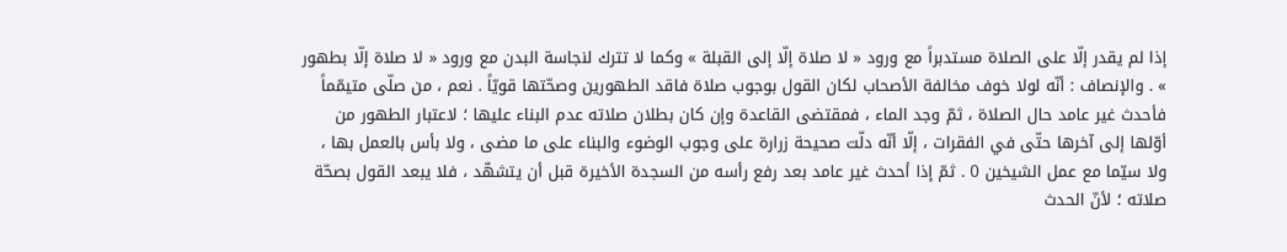إذا لم يقدر إلّا على الصلاة مستدبراً مع ورود « لا صلاة إلّا إلى القبلة » وكما لا تترك لنجاسة البدن مع ورود « لا صلاة إلّا بطهور » . والإنصاف : أنّه لولا خوف مخالفة الأصحاب لكان القول بوجوب صلاة فاقد الطهورين وصحّتها قويّاً . نعم ، من صلّى متيمّماً فأحدث غير عامد حال الصلاة ، ثمّ وجد الماء ، فمقتضى القاعدة وإن كان بطلان صلاته عدم البناء عليها ؛ لاعتبار الطهور من أوّلها إلى آخرها حتّى في الفقرات ، إلّا أنّه دلّت صحيحة زرارة على وجوب الوضوء والبناء على ما مضى ، ولا بأس بالعمل بها ، ولا سيّما مع عمل الشيخين 0 . ثمّ إذا أحدث غير عامد بعد رفع رأسه من السجدة الأخيرة قبل أن يتشهّد ، فلا يبعد القول بصحّة صلاته ؛ لأنّ الحدث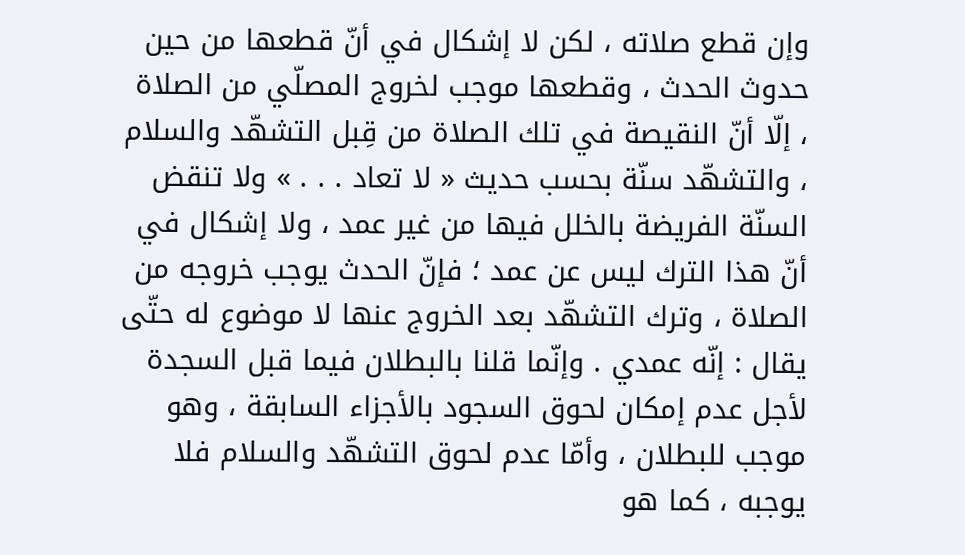وإن قطع صلاته ، لكن لا إشكال في أنّ قطعها من حين حدوث الحدث ، وقطعها موجب لخروج المصلّي من الصلاة ، إلّا أنّ النقيصة في تلك الصلاة من قِبل التشهّد والسلام ، والتشهّد سنّة بحسب حديث « لا تعاد . . . » ولا تنقض السنّة الفريضة بالخلل فيها من غير عمد ، ولا إشكال في أنّ هذا الترك ليس عن عمد ؛ فإنّ الحدث يوجب خروجه من الصلاة ، وترك التشهّد بعد الخروج عنها لا موضوع له حتّى يقال : إنّه عمدي . وإنّما قلنا بالبطلان فيما قبل السجدة لأجل عدم إمكان لحوق السجود بالأجزاء السابقة ، وهو موجب للبطلان ، وأمّا عدم لحوق التشهّد والسلام فلا يوجبه ، كما هو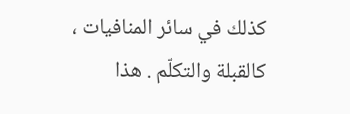كذلك في سائر المنافيات ، كالقبلة والتكلّم . هذا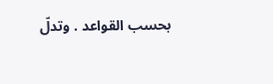بحسب القواعد . وتدلّ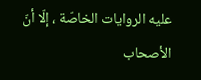عليه الروايات الخاصّة ، إلّا أنّ الأصحاب